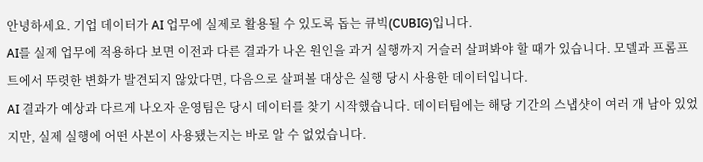안녕하세요. 기업 데이터가 AI 업무에 실제로 활용될 수 있도록 돕는 큐빅(CUBIG)입니다.
AI를 실제 업무에 적용하다 보면 이전과 다른 결과가 나온 원인을 과거 실행까지 거슬러 살펴봐야 할 때가 있습니다. 모델과 프롬프트에서 뚜렷한 변화가 발견되지 않았다면, 다음으로 살펴볼 대상은 실행 당시 사용한 데이터입니다.
AI 결과가 예상과 다르게 나오자 운영팀은 당시 데이터를 찾기 시작했습니다. 데이터팀에는 해당 기간의 스냅샷이 여러 개 남아 있었지만, 실제 실행에 어떤 사본이 사용됐는지는 바로 알 수 없었습니다.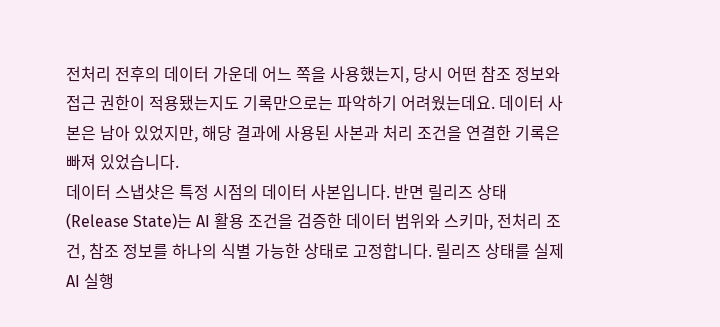전처리 전후의 데이터 가운데 어느 쪽을 사용했는지, 당시 어떤 참조 정보와 접근 권한이 적용됐는지도 기록만으로는 파악하기 어려웠는데요. 데이터 사본은 남아 있었지만, 해당 결과에 사용된 사본과 처리 조건을 연결한 기록은 빠져 있었습니다.
데이터 스냅샷은 특정 시점의 데이터 사본입니다. 반면 릴리즈 상태(Release State)는 AI 활용 조건을 검증한 데이터 범위와 스키마, 전처리 조건, 참조 정보를 하나의 식별 가능한 상태로 고정합니다. 릴리즈 상태를 실제 AI 실행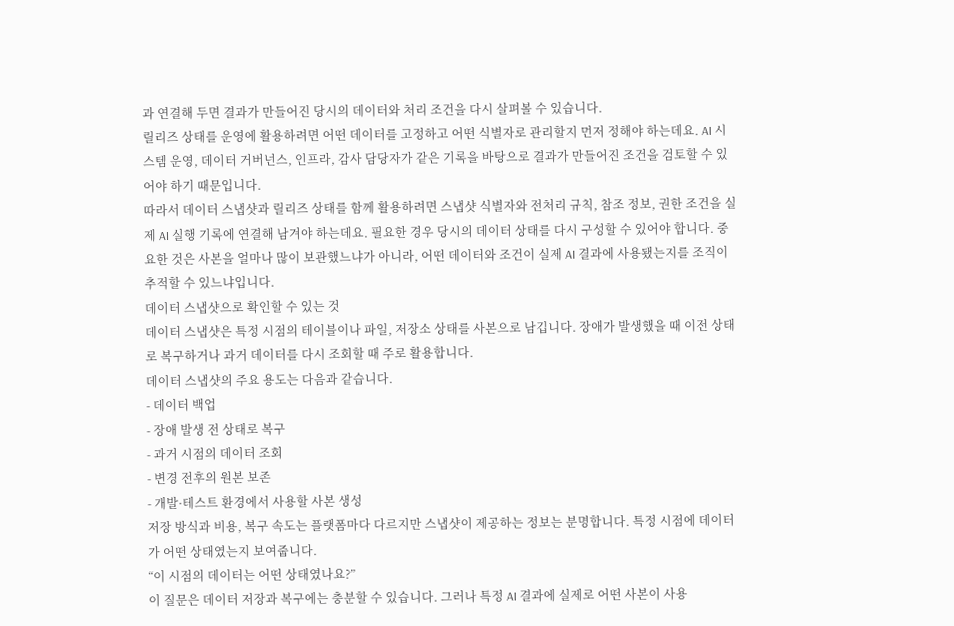과 연결해 두면 결과가 만들어진 당시의 데이터와 처리 조건을 다시 살펴볼 수 있습니다.
릴리즈 상태를 운영에 활용하려면 어떤 데이터를 고정하고 어떤 식별자로 관리할지 먼저 정해야 하는데요. AI 시스템 운영, 데이터 거버넌스, 인프라, 감사 담당자가 같은 기록을 바탕으로 결과가 만들어진 조건을 검토할 수 있어야 하기 때문입니다.
따라서 데이터 스냅샷과 릴리즈 상태를 함께 활용하려면 스냅샷 식별자와 전처리 규칙, 참조 정보, 권한 조건을 실제 AI 실행 기록에 연결해 남겨야 하는데요. 필요한 경우 당시의 데이터 상태를 다시 구성할 수 있어야 합니다. 중요한 것은 사본을 얼마나 많이 보관했느냐가 아니라, 어떤 데이터와 조건이 실제 AI 결과에 사용됐는지를 조직이 추적할 수 있느냐입니다.
데이터 스냅샷으로 확인할 수 있는 것
데이터 스냅샷은 특정 시점의 테이블이나 파일, 저장소 상태를 사본으로 남깁니다. 장애가 발생했을 때 이전 상태로 복구하거나 과거 데이터를 다시 조회할 때 주로 활용합니다.
데이터 스냅샷의 주요 용도는 다음과 같습니다.
- 데이터 백업
- 장애 발생 전 상태로 복구
- 과거 시점의 데이터 조회
- 변경 전후의 원본 보존
- 개발·테스트 환경에서 사용할 사본 생성
저장 방식과 비용, 복구 속도는 플랫폼마다 다르지만 스냅샷이 제공하는 정보는 분명합니다. 특정 시점에 데이터가 어떤 상태였는지 보여줍니다.
“이 시점의 데이터는 어떤 상태였나요?”
이 질문은 데이터 저장과 복구에는 충분할 수 있습니다. 그러나 특정 AI 결과에 실제로 어떤 사본이 사용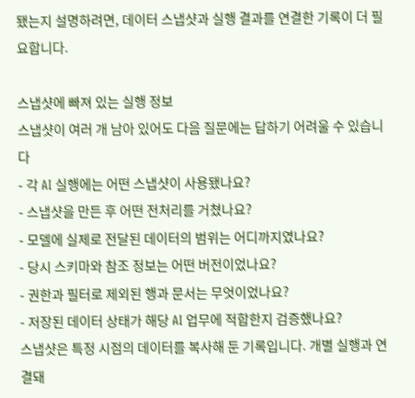됐는지 설명하려면, 데이터 스냅샷과 실행 결과를 연결한 기록이 더 필요합니다.

스냅샷에 빠져 있는 실행 정보
스냅샷이 여러 개 남아 있어도 다음 질문에는 답하기 어려울 수 있습니다
- 각 AI 실행에는 어떤 스냅샷이 사용됐나요?
- 스냅샷을 만든 후 어떤 전처리를 거쳤나요?
- 모델에 실제로 전달된 데이터의 범위는 어디까지였나요?
- 당시 스키마와 참조 정보는 어떤 버전이었나요?
- 권한과 필터로 제외된 행과 문서는 무엇이었나요?
- 저장된 데이터 상태가 해당 AI 업무에 적합한지 검증했나요?
스냅샷은 특정 시점의 데이터를 복사해 둔 기록입니다. 개별 실행과 연결돼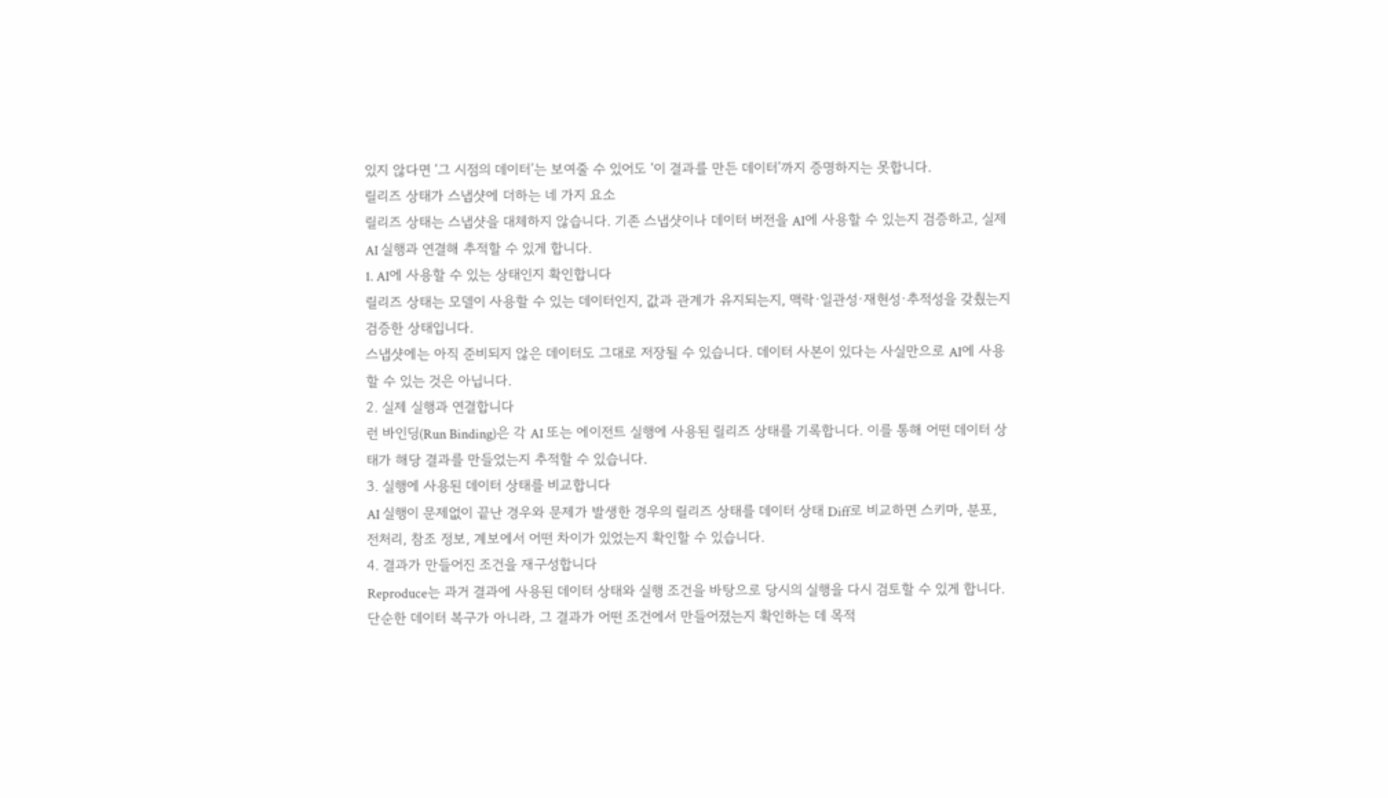있지 않다면 ‘그 시점의 데이터’는 보여줄 수 있어도 ‘이 결과를 만든 데이터’까지 증명하지는 못합니다.
릴리즈 상태가 스냅샷에 더하는 네 가지 요소
릴리즈 상태는 스냅샷을 대체하지 않습니다. 기존 스냅샷이나 데이터 버전을 AI에 사용할 수 있는지 검증하고, 실제 AI 실행과 연결해 추적할 수 있게 합니다.
1. AI에 사용할 수 있는 상태인지 확인합니다
릴리즈 상태는 모델이 사용할 수 있는 데이터인지, 값과 관계가 유지되는지, 맥락·일관성·재현성·추적성을 갖췄는지 검증한 상태입니다.
스냅샷에는 아직 준비되지 않은 데이터도 그대로 저장될 수 있습니다. 데이터 사본이 있다는 사실만으로 AI에 사용할 수 있는 것은 아닙니다.
2. 실제 실행과 연결합니다
런 바인딩(Run Binding)은 각 AI 또는 에이전트 실행에 사용된 릴리즈 상태를 기록합니다. 이를 통해 어떤 데이터 상태가 해당 결과를 만들었는지 추적할 수 있습니다.
3. 실행에 사용된 데이터 상태를 비교합니다
AI 실행이 문제없이 끝난 경우와 문제가 발생한 경우의 릴리즈 상태를 데이터 상태 Diff로 비교하면 스키마, 분포, 전처리, 참조 정보, 계보에서 어떤 차이가 있었는지 확인할 수 있습니다.
4. 결과가 만들어진 조건을 재구성합니다
Reproduce는 과거 결과에 사용된 데이터 상태와 실행 조건을 바탕으로 당시의 실행을 다시 검토할 수 있게 합니다. 단순한 데이터 복구가 아니라, 그 결과가 어떤 조건에서 만들어졌는지 확인하는 데 목적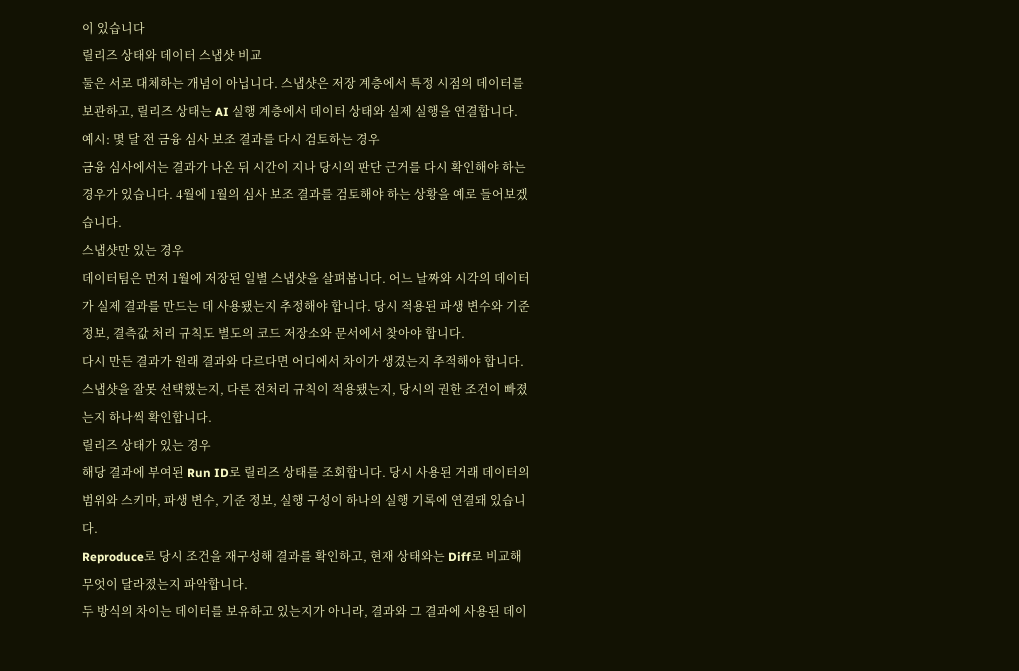이 있습니다
릴리즈 상태와 데이터 스냅샷 비교
둘은 서로 대체하는 개념이 아닙니다. 스냅샷은 저장 계층에서 특정 시점의 데이터를 보관하고, 릴리즈 상태는 AI 실행 계층에서 데이터 상태와 실제 실행을 연결합니다.
예시: 몇 달 전 금융 심사 보조 결과를 다시 검토하는 경우
금융 심사에서는 결과가 나온 뒤 시간이 지나 당시의 판단 근거를 다시 확인해야 하는 경우가 있습니다. 4월에 1월의 심사 보조 결과를 검토해야 하는 상황을 예로 들어보겠습니다.
스냅샷만 있는 경우
데이터팀은 먼저 1월에 저장된 일별 스냅샷을 살펴봅니다. 어느 날짜와 시각의 데이터가 실제 결과를 만드는 데 사용됐는지 추정해야 합니다. 당시 적용된 파생 변수와 기준 정보, 결측값 처리 규칙도 별도의 코드 저장소와 문서에서 찾아야 합니다.
다시 만든 결과가 원래 결과와 다르다면 어디에서 차이가 생겼는지 추적해야 합니다. 스냅샷을 잘못 선택했는지, 다른 전처리 규칙이 적용됐는지, 당시의 권한 조건이 빠졌는지 하나씩 확인합니다.
릴리즈 상태가 있는 경우
해당 결과에 부여된 Run ID로 릴리즈 상태를 조회합니다. 당시 사용된 거래 데이터의 범위와 스키마, 파생 변수, 기준 정보, 실행 구성이 하나의 실행 기록에 연결돼 있습니다.
Reproduce로 당시 조건을 재구성해 결과를 확인하고, 현재 상태와는 Diff로 비교해 무엇이 달라졌는지 파악합니다.
두 방식의 차이는 데이터를 보유하고 있는지가 아니라, 결과와 그 결과에 사용된 데이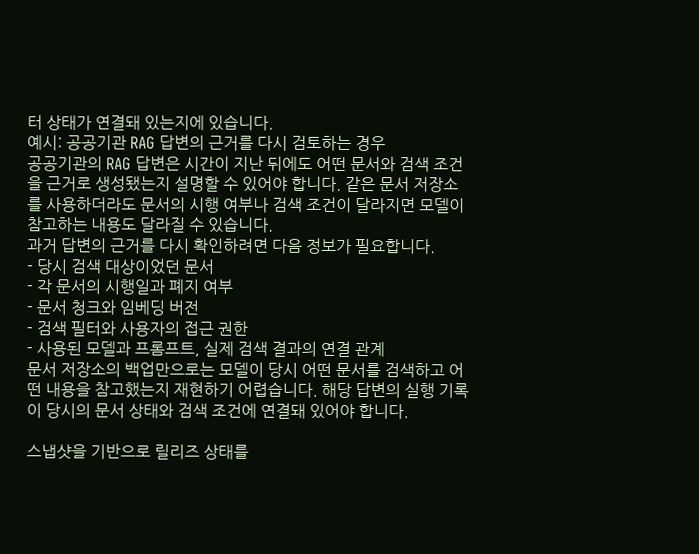터 상태가 연결돼 있는지에 있습니다.
예시: 공공기관 RAG 답변의 근거를 다시 검토하는 경우
공공기관의 RAG 답변은 시간이 지난 뒤에도 어떤 문서와 검색 조건을 근거로 생성됐는지 설명할 수 있어야 합니다. 같은 문서 저장소를 사용하더라도 문서의 시행 여부나 검색 조건이 달라지면 모델이 참고하는 내용도 달라질 수 있습니다.
과거 답변의 근거를 다시 확인하려면 다음 정보가 필요합니다.
- 당시 검색 대상이었던 문서
- 각 문서의 시행일과 폐지 여부
- 문서 청크와 임베딩 버전
- 검색 필터와 사용자의 접근 권한
- 사용된 모델과 프롬프트, 실제 검색 결과의 연결 관계
문서 저장소의 백업만으로는 모델이 당시 어떤 문서를 검색하고 어떤 내용을 참고했는지 재현하기 어렵습니다. 해당 답변의 실행 기록이 당시의 문서 상태와 검색 조건에 연결돼 있어야 합니다.

스냅샷을 기반으로 릴리즈 상태를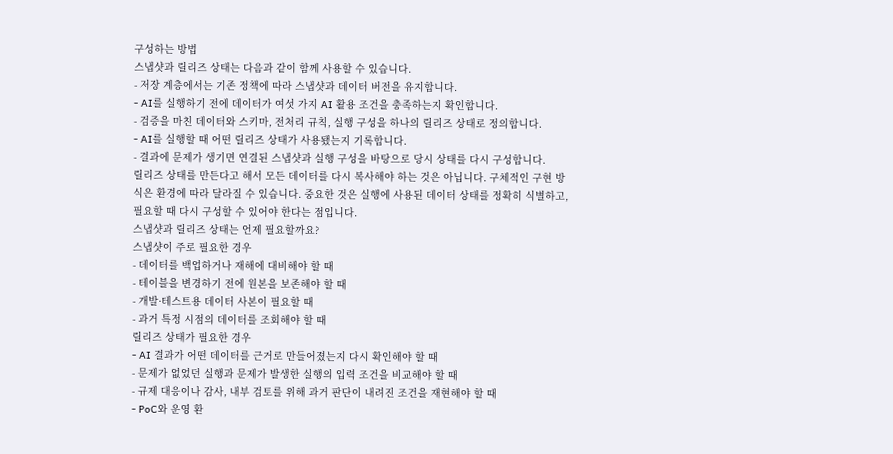구성하는 방법
스냅샷과 릴리즈 상태는 다음과 같이 함께 사용할 수 있습니다.
- 저장 계층에서는 기존 정책에 따라 스냅샷과 데이터 버전을 유지합니다.
- AI를 실행하기 전에 데이터가 여섯 가지 AI 활용 조건을 충족하는지 확인합니다.
- 검증을 마친 데이터와 스키마, 전처리 규칙, 실행 구성을 하나의 릴리즈 상태로 정의합니다.
- AI를 실행할 때 어떤 릴리즈 상태가 사용됐는지 기록합니다.
- 결과에 문제가 생기면 연결된 스냅샷과 실행 구성을 바탕으로 당시 상태를 다시 구성합니다.
릴리즈 상태를 만든다고 해서 모든 데이터를 다시 복사해야 하는 것은 아닙니다. 구체적인 구현 방식은 환경에 따라 달라질 수 있습니다. 중요한 것은 실행에 사용된 데이터 상태를 정확히 식별하고, 필요할 때 다시 구성할 수 있어야 한다는 점입니다.
스냅샷과 릴리즈 상태는 언제 필요할까요?
스냅샷이 주로 필요한 경우
- 데이터를 백업하거나 재해에 대비해야 할 때
- 테이블을 변경하기 전에 원본을 보존해야 할 때
- 개발·테스트용 데이터 사본이 필요할 때
- 과거 특정 시점의 데이터를 조회해야 할 때
릴리즈 상태가 필요한 경우
- AI 결과가 어떤 데이터를 근거로 만들어졌는지 다시 확인해야 할 때
- 문제가 없었던 실행과 문제가 발생한 실행의 입력 조건을 비교해야 할 때
- 규제 대응이나 감사, 내부 검토를 위해 과거 판단이 내려진 조건을 재현해야 할 때
- PoC와 운영 환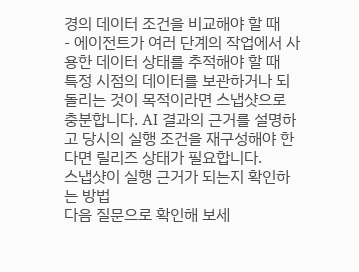경의 데이터 조건을 비교해야 할 때
- 에이전트가 여러 단계의 작업에서 사용한 데이터 상태를 추적해야 할 때
특정 시점의 데이터를 보관하거나 되돌리는 것이 목적이라면 스냅샷으로 충분합니다. AI 결과의 근거를 설명하고 당시의 실행 조건을 재구성해야 한다면 릴리즈 상태가 필요합니다.
스냅샷이 실행 근거가 되는지 확인하는 방법
다음 질문으로 확인해 보세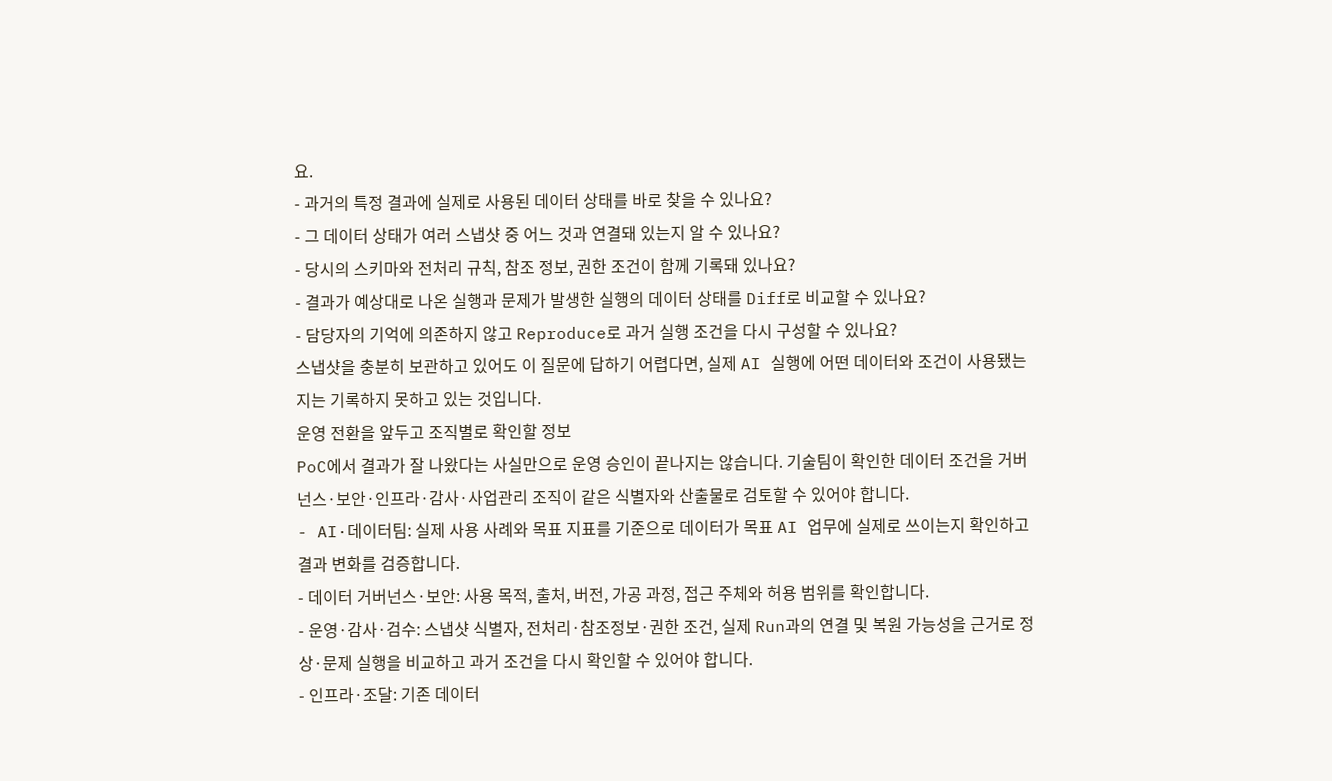요.
- 과거의 특정 결과에 실제로 사용된 데이터 상태를 바로 찾을 수 있나요?
- 그 데이터 상태가 여러 스냅샷 중 어느 것과 연결돼 있는지 알 수 있나요?
- 당시의 스키마와 전처리 규칙, 참조 정보, 권한 조건이 함께 기록돼 있나요?
- 결과가 예상대로 나온 실행과 문제가 발생한 실행의 데이터 상태를 Diff로 비교할 수 있나요?
- 담당자의 기억에 의존하지 않고 Reproduce로 과거 실행 조건을 다시 구성할 수 있나요?
스냅샷을 충분히 보관하고 있어도 이 질문에 답하기 어렵다면, 실제 AI 실행에 어떤 데이터와 조건이 사용됐는지는 기록하지 못하고 있는 것입니다.
운영 전환을 앞두고 조직별로 확인할 정보
PoC에서 결과가 잘 나왔다는 사실만으로 운영 승인이 끝나지는 않습니다. 기술팀이 확인한 데이터 조건을 거버넌스·보안·인프라·감사·사업관리 조직이 같은 식별자와 산출물로 검토할 수 있어야 합니다.
- AI·데이터팀: 실제 사용 사례와 목표 지표를 기준으로 데이터가 목표 AI 업무에 실제로 쓰이는지 확인하고 결과 변화를 검증합니다.
- 데이터 거버넌스·보안: 사용 목적, 출처, 버전, 가공 과정, 접근 주체와 허용 범위를 확인합니다.
- 운영·감사·검수: 스냅샷 식별자, 전처리·참조정보·권한 조건, 실제 Run과의 연결 및 복원 가능성을 근거로 정상·문제 실행을 비교하고 과거 조건을 다시 확인할 수 있어야 합니다.
- 인프라·조달: 기존 데이터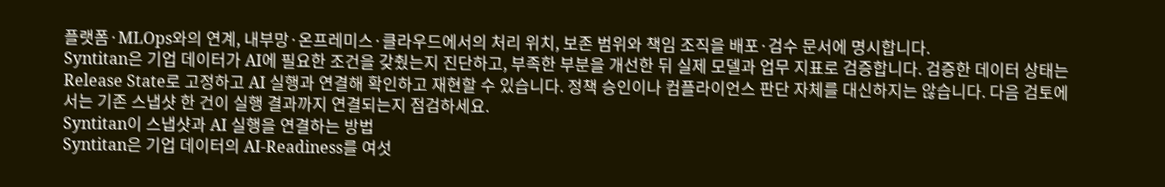플랫폼·MLOps와의 연계, 내부망·온프레미스·클라우드에서의 처리 위치, 보존 범위와 책임 조직을 배포·검수 문서에 명시합니다.
Syntitan은 기업 데이터가 AI에 필요한 조건을 갖췄는지 진단하고, 부족한 부분을 개선한 뒤 실제 모델과 업무 지표로 검증합니다. 검증한 데이터 상태는 Release State로 고정하고 AI 실행과 연결해 확인하고 재현할 수 있습니다. 정책 승인이나 컴플라이언스 판단 자체를 대신하지는 않습니다. 다음 검토에서는 기존 스냅샷 한 건이 실행 결과까지 연결되는지 점검하세요.
Syntitan이 스냅샷과 AI 실행을 연결하는 방법
Syntitan은 기업 데이터의 AI-Readiness를 여섯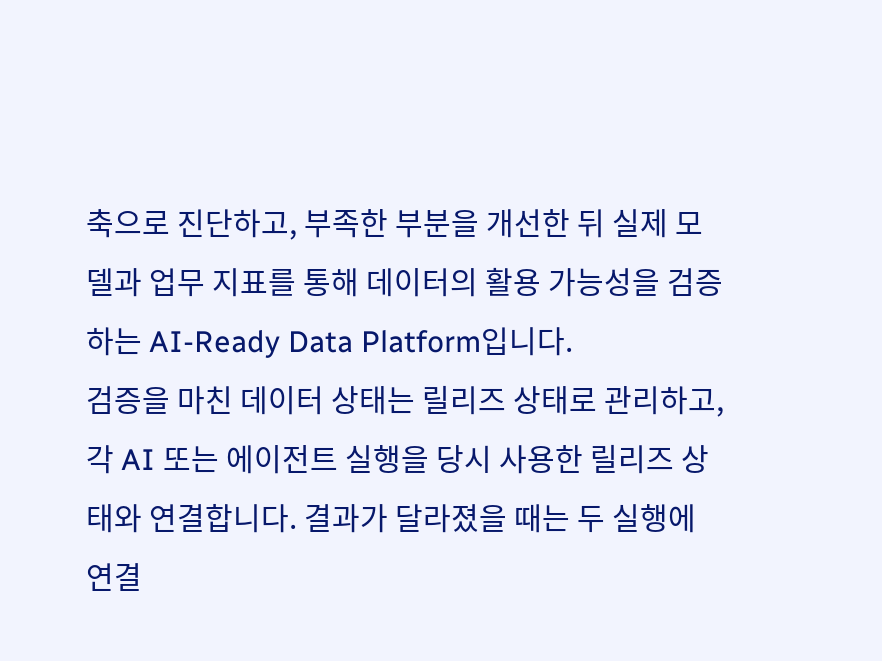축으로 진단하고, 부족한 부분을 개선한 뒤 실제 모델과 업무 지표를 통해 데이터의 활용 가능성을 검증하는 AI-Ready Data Platform입니다.
검증을 마친 데이터 상태는 릴리즈 상태로 관리하고, 각 AI 또는 에이전트 실행을 당시 사용한 릴리즈 상태와 연결합니다. 결과가 달라졌을 때는 두 실행에 연결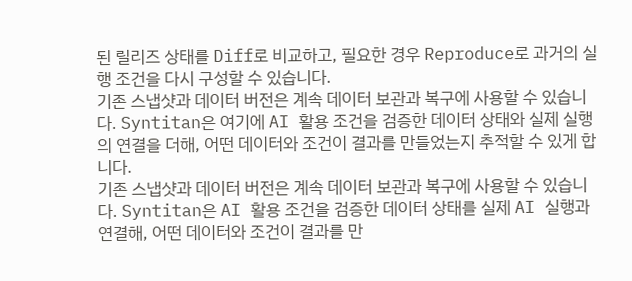된 릴리즈 상태를 Diff로 비교하고, 필요한 경우 Reproduce로 과거의 실행 조건을 다시 구성할 수 있습니다.
기존 스냅샷과 데이터 버전은 계속 데이터 보관과 복구에 사용할 수 있습니다. Syntitan은 여기에 AI 활용 조건을 검증한 데이터 상태와 실제 실행의 연결을 더해, 어떤 데이터와 조건이 결과를 만들었는지 추적할 수 있게 합니다.
기존 스냅샷과 데이터 버전은 계속 데이터 보관과 복구에 사용할 수 있습니다. Syntitan은 AI 활용 조건을 검증한 데이터 상태를 실제 AI 실행과 연결해, 어떤 데이터와 조건이 결과를 만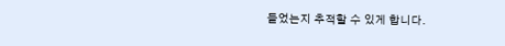들었는지 추적할 수 있게 합니다.